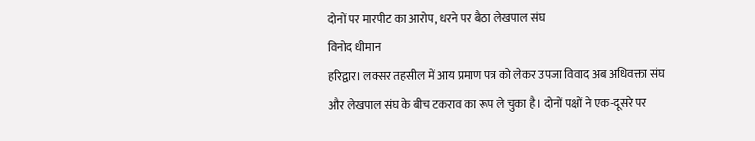दोनों पर मारपीट का आरोप, धरने पर बैठा लेखपाल संघ
विनोद धीमान
हरिद्वार। लक्सर तहसील में आय प्रमाण पत्र को लेकर उपजा विवाद अब अधिवक्ता संघ और लेखपाल संघ के बीच टकराव का रूप ले चुका है। दोनों पक्षों ने एक-दूसरे पर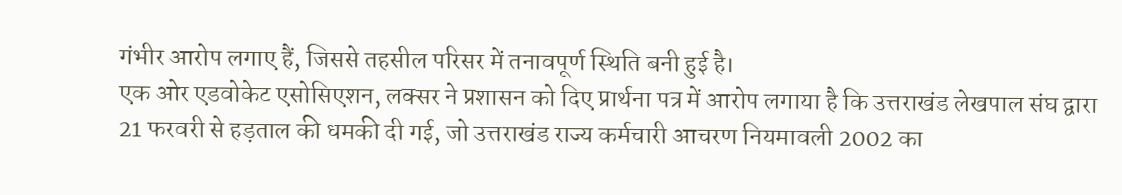गंभीर आरोप लगाए हैं, जिससे तहसील परिसर में तनावपूर्ण स्थिति बनी हुई है।
एक ओर एडवोकेट एसोसिएशन, लक्सर ने प्रशासन को दिए प्रार्थना पत्र में आरोप लगाया है कि उत्तराखंड लेखपाल संघ द्वारा 21 फरवरी से हड़ताल की धमकी दी गई, जो उत्तराखंड राज्य कर्मचारी आचरण नियमावली 2002 का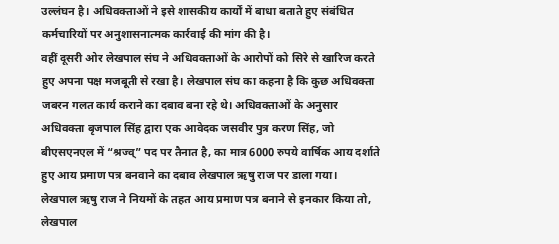उल्लंघन है। अधिवक्ताओं ने इसे शासकीय कार्यों में बाधा बताते हुए संबंधित कर्मचारियों पर अनुशासनात्मक कार्रवाई की मांग की है।
वहीं दूसरी ओर लेखपाल संघ ने अधिवक्ताओं के आरोपों को सिरे से खारिज करते हुए अपना पक्ष मजबूती से रखा है। लेखपाल संघ का कहना है कि कुछ अधिवक्ता जबरन गलत कार्य कराने का दबाव बना रहे थे। अधिवक्ताओं के अनुसार अधिवक्ता बृजपाल सिंह द्वारा एक आवेदक जसवीर पुत्र करण सिंह, जो बीएसएनएल में “श्रज्व्” पद पर तैनात है, का मात्र 6000 रुपये वार्षिक आय दर्शाते हुए आय प्रमाण पत्र बनवाने का दबाव लेखपाल ऋषु राज पर डाला गया।
लेखपाल ऋषु राज ने नियमों के तहत आय प्रमाण पत्र बनाने से इनकार किया तो, लेखपाल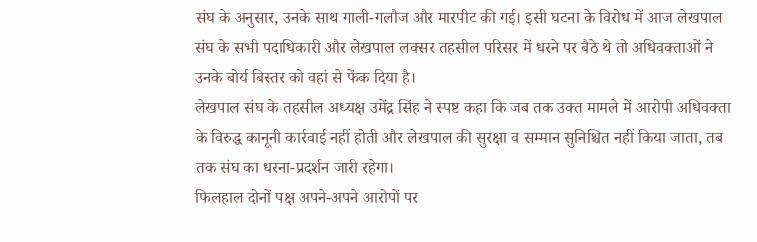संघ के अनुसार, उनके साथ गाली-गलौज और मारपीट की गई। इसी घटना के विरोध में आज लेखपाल संघ के सभी पदाधिकारी और लेखपाल लक्सर तहसील परिसर में धरने पर बैठे थे तो अधिवक्ताओं ने उनके बोर्य बिस्तर को वहां से फेंक दिया है।
लेखपाल संघ के तहसील अध्यक्ष उमेंद्र सिंह ने स्पष्ट कहा कि जब तक उक्त मामले में आरोपी अधिवक्ता के विरुद्ध कानूनी कार्रवाई नहीं होती और लेखपाल की सुरक्षा व सम्मान सुनिश्चित नहीं किया जाता, तब तक संघ का धरना-प्रदर्शन जारी रहेगा।
फिलहाल दोनों पक्ष अपने-अपने आरोपों पर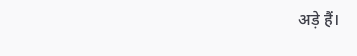अड़े हैं।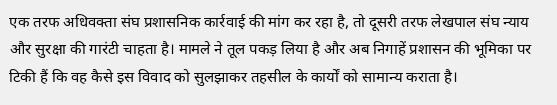एक तरफ अधिवक्ता संघ प्रशासनिक कार्रवाई की मांग कर रहा है, तो दूसरी तरफ लेखपाल संघ न्याय और सुरक्षा की गारंटी चाहता है। मामले ने तूल पकड़ लिया है और अब निगाहें प्रशासन की भूमिका पर टिकी हैं कि वह कैसे इस विवाद को सुलझाकर तहसील के कार्यों को सामान्य कराता है।